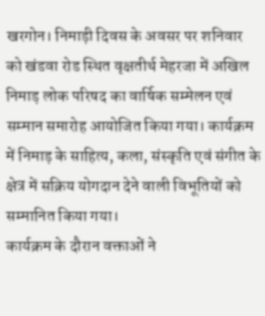खरगोन। निमाड़ी दिवस के अवसर पर शनिवार को खंडवा रोड स्थित वृक्षतीर्थ मेहरजा में अखिल निमाड़ लोक परिषद का वार्षिक सम्मेलन एवं सम्मान समारोह आयोजित किया गया। कार्यक्रम में निमाड़ के साहित्य, कला, संस्कृति एवं संगीत के क्षेत्र में सक्रिय योगदान देने वाली विभूतियों को सम्मानित किया गया।
कार्यक्रम के दौरान वक्ताओं ने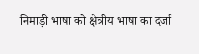निमाड़ी भाषा को क्षेत्रीय भाषा का दर्जा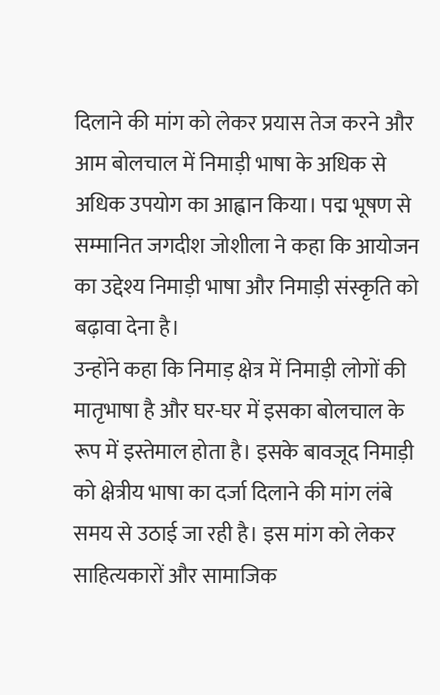दिलाने की मांग को लेकर प्रयास तेज करने और आम बोलचाल में निमाड़ी भाषा के अधिक से अधिक उपयोग का आह्वान किया। पद्म भूषण से सम्मानित जगदीश जोशीला ने कहा कि आयोजन का उद्देश्य निमाड़ी भाषा और निमाड़ी संस्कृति को बढ़ावा देना है।
उन्होंने कहा कि निमाड़ क्षेत्र में निमाड़ी लोगों की मातृभाषा है और घर-घर में इसका बोलचाल के रूप में इस्तेमाल होता है। इसके बावजूद निमाड़ी को क्षेत्रीय भाषा का दर्जा दिलाने की मांग लंबे समय से उठाई जा रही है। इस मांग को लेकर साहित्यकारों और सामाजिक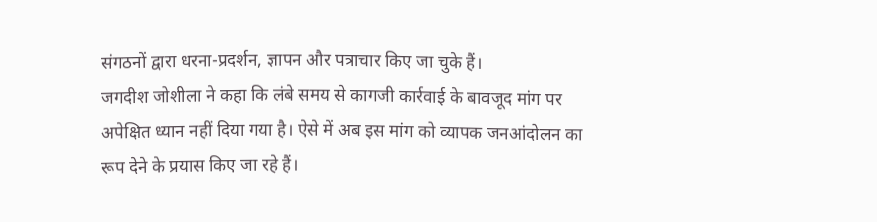संगठनों द्वारा धरना-प्रदर्शन, ज्ञापन और पत्राचार किए जा चुके हैं।
जगदीश जोशीला ने कहा कि लंबे समय से कागजी कार्रवाई के बावजूद मांग पर अपेक्षित ध्यान नहीं दिया गया है। ऐसे में अब इस मांग को व्यापक जनआंदोलन का रूप देने के प्रयास किए जा रहे हैं।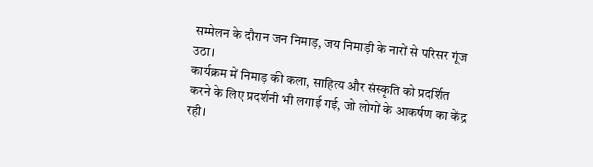सम्मेलन के दौरान जन निमाड़, जय निमाड़ी के नारों से परिसर गूंज उठा।
कार्यक्रम में निमाड़ की कला, साहित्य और संस्कृति को प्रदर्शित करने के लिए प्रदर्शनी भी लगाई गई, जो लोगों के आकर्षण का केंद्र रही।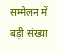सम्मेलन में बड़ी संख्या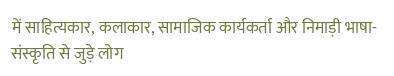में साहित्यकार, कलाकार, सामाजिक कार्यकर्ता और निमाड़ी भाषा-संस्कृति से जुड़े लोग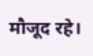मौजूद रहे।